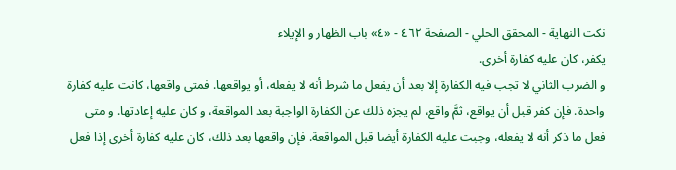نكت النهاية - المحقق الحلي - الصفحة ٤٦٢ - «٤» باب الظهار و الإيلاء
يكفر، كان عليه كفارة أخرى.
و الضرب الثاني لا تجب فيه الكفارة إلا بعد أن يفعل ما شرط أنه لا يفعله، أو يواقعها. فمتى واقعها، كانت عليه كفارة واحدة. فإن كفر قبل أن يواقع، ثمَّ واقع، لم يجزه ذلك عن الكفارة الواجبة بعد المواقعة، و كان عليه إعادتها. و متى فعل ما ذكر أنه لا يفعله، وجبت عليه الكفارة أيضا قبل المواقعة. فإن واقعها بعد ذلك، كان عليه كفارة أخرى إذا فعل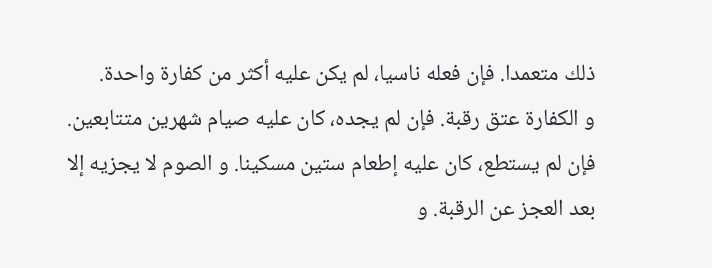ذلك متعمدا. فإن فعله ناسيا، لم يكن عليه أكثر من كفارة واحدة.
و الكفارة عتق رقبة. فإن لم يجده، كان عليه صيام شهرين متتابعين. فإن لم يستطع، كان عليه إطعام ستين مسكينا. و الصوم لا يجزيه إلا بعد العجز عن الرقبة. و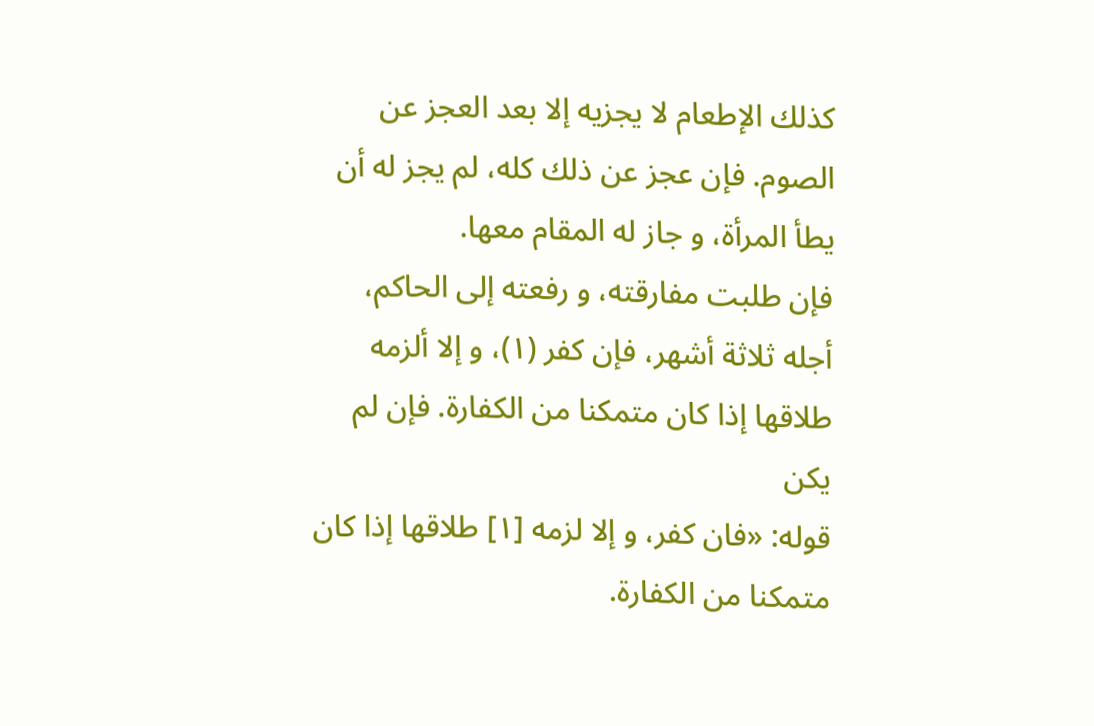كذلك الإطعام لا يجزيه إلا بعد العجز عن الصوم. فإن عجز عن ذلك كله، لم يجز له أن يطأ المرأة، و جاز له المقام معها.
فإن طلبت مفارقته، و رفعته إلى الحاكم، أجله ثلاثة أشهر، فإن كفر (١)، و إلا ألزمه طلاقها إذا كان متمكنا من الكفارة. فإن لم يكن
قوله: «فان كفر، و إلا لزمه [١] طلاقها إذا كان متمكنا من الكفارة.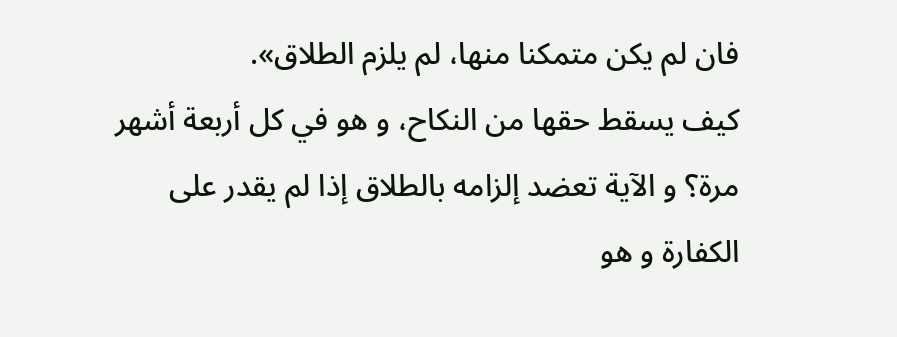فان لم يكن متمكنا منها، لم يلزم الطلاق».
كيف يسقط حقها من النكاح، و هو في كل أربعة أشهر مرة؟ و الآية تعضد إلزامه بالطلاق إذا لم يقدر على الكفارة و هو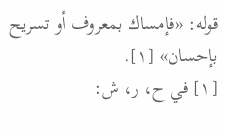قوله: «فإمساك بمعروف أو تسريح بإحسان» [١].
[١] في ح، ر، ش: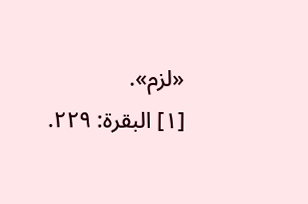«لزم».
[١] البقرة: ٢٢٩.